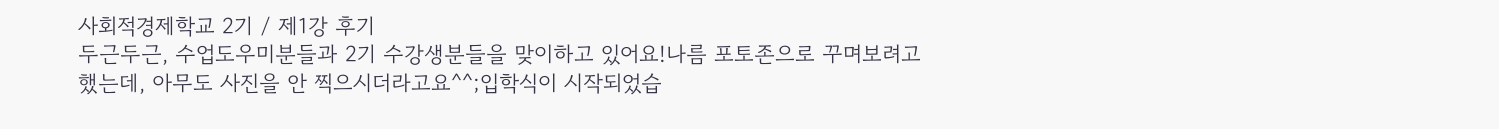사회적경제학교 2기 / 제1강 후기
두근두근, 수업도우미분들과 2기 수강생분들을 맞이하고 있어요!나름 포토존으로 꾸며보려고 했는데, 아무도 사진을 안 찍으시더라고요^^;입학식이 시작되었습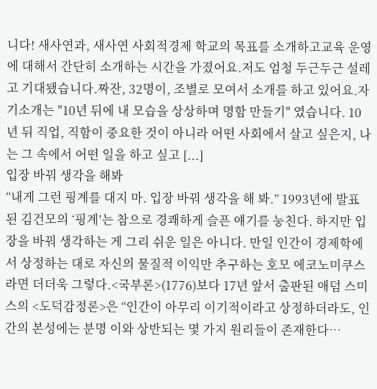니다! 새사연과, 새사연 사회적경제 학교의 목표를 소개하고교육 운영에 대해서 간단히 소개하는 시간을 가졌어요.저도 엄청 두근두근 설레고 기대됐습니다.짜잔, 32명이, 조별로 모여서 소개를 하고 있어요.자기소개는 "10년 뒤에 내 모습을 상상하며 명함 만들기" 였습니다. 10년 뒤 직업, 직함이 중요한 것이 아니라 어떤 사회에서 살고 싶은지, 나는 그 속에서 어떤 일을 하고 싶고 [...]
입장 바꿔 생각을 해봐
“내게 그런 핑계를 대지 마. 입장 바꿔 생각을 해 봐.” 1993년에 발표된 김건모의 ‘핑계’는 참으로 경쾌하게 슬픈 얘기를 눙친다. 하지만 입장을 바꿔 생각하는 게 그리 쉬운 일은 아니다. 만일 인간이 경제학에서 상정하는 대로 자신의 물질적 이익만 추구하는 호모 에코노미쿠스라면 더더욱 그렇다.<국부론>(1776)보다 17년 앞서 출판된 애덤 스미스의 <도덕감정론>은 “인간이 아무리 이기적이라고 상정하더라도, 인간의 본성에는 분명 이와 상반되는 몇 가지 원리들이 존재한다…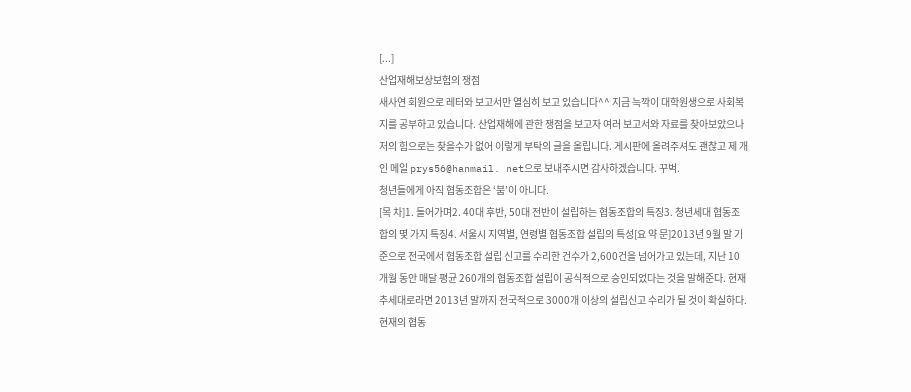[...]
산업재해보상보험의 쟁점
새사연 회원으로 레터와 보고서만 열심히 보고 있습니다^^ 지금 늑깍이 대학원생으로 사회복지를 공부하고 있습니다. 산업재해에 관한 쟁점을 보고자 여러 보고서와 자료를 찾아보았으나 저의 힘으로는 찾을수가 없어 이렇게 부탁의 글을 올립니다. 게시판에 올려주셔도 괜찮고 제 개인 메일 prys56@hanmail. net으로 보내주시면 감사하겠습니다. 꾸벅.
청년들에게 아직 협동조합은 ‘붐’이 아니다.
[목 차]1. 들어가며2. 40대 후반, 50대 전반이 설립하는 협동조합의 특징3. 청년세대 협동조합의 몇 가지 특징4. 서울시 지역별, 연령별 협동조합 설립의 특성[요 약 문]2013년 9월 말 기준으로 전국에서 협동조합 설립 신고를 수리한 건수가 2,600건을 넘어가고 있는데, 지난 10개월 동안 매달 평균 260개의 협동조합 설립이 공식적으로 승인되었다는 것을 말해준다. 현재 추세대로라면 2013년 말까지 전국적으로 3000개 이상의 설립신고 수리가 될 것이 확실하다.현재의 협동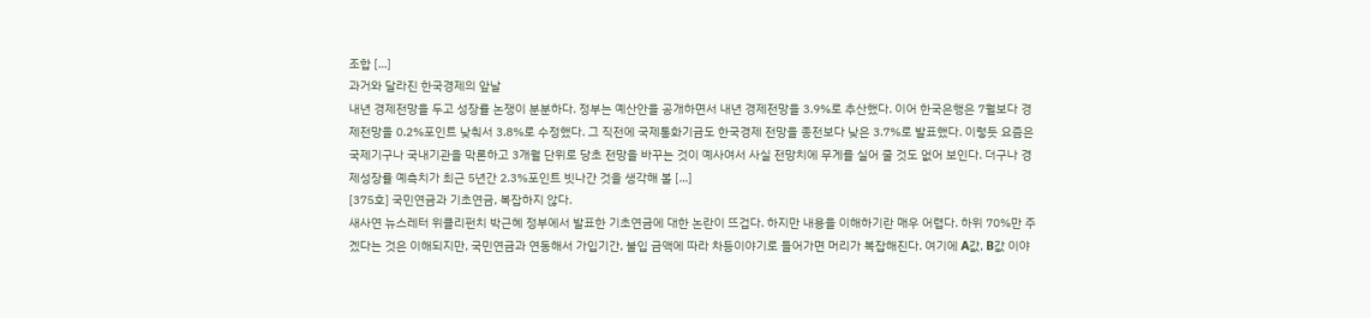조합 [...]
과거와 달라진 한국경제의 앞날
내년 경제전망을 두고 성장률 논쟁이 분분하다. 정부는 예산안을 공개하면서 내년 경제전망을 3.9%로 추산했다. 이어 한국은행은 7월보다 경제전망을 0.2%포인트 낮춰서 3.8%로 수정했다. 그 직전에 국제통화기금도 한국경제 전망을 종전보다 낮은 3.7%로 발표했다. 이렇듯 요즘은 국제기구나 국내기관을 막론하고 3개월 단위로 당초 전망을 바꾸는 것이 예사여서 사실 전망치에 무게를 실어 줄 것도 없어 보인다. 더구나 경제성장률 예측치가 최근 5년간 2.3%포인트 빗나간 것을 생각해 볼 [...]
[375호] 국민연금과 기초연금, 복잡하지 않다.
새사연 뉴스레터 위클리펀치 박근혜 정부에서 발표한 기초연금에 대한 논란이 뜨겁다. 하지만 내용을 이해하기란 매우 어렵다. 하위 70%만 주겠다는 것은 이해되지만, 국민연금과 연동해서 가입기간, 불입 금액에 따라 차등이야기로 들어가면 머리가 복잡해진다. 여기에 A값, B값 이야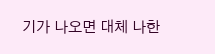기가 나오면 대체 나한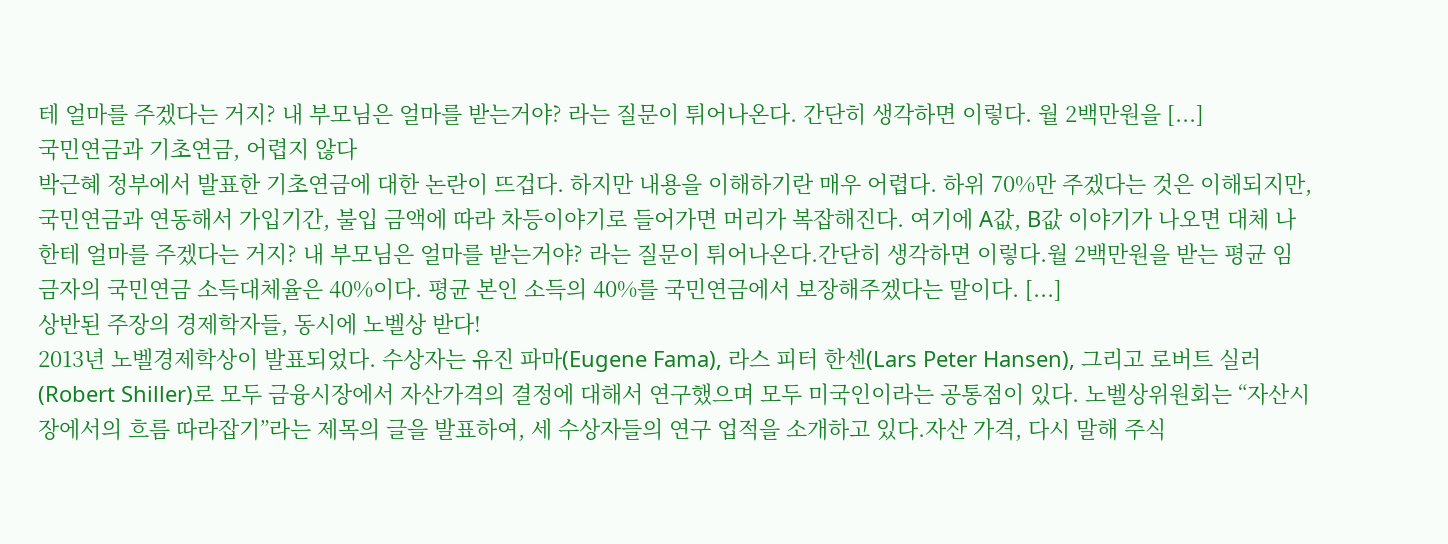테 얼마를 주겠다는 거지? 내 부모님은 얼마를 받는거야? 라는 질문이 튀어나온다. 간단히 생각하면 이렇다. 월 2백만원을 [...]
국민연금과 기초연금, 어렵지 않다
박근혜 정부에서 발표한 기초연금에 대한 논란이 뜨겁다. 하지만 내용을 이해하기란 매우 어렵다. 하위 70%만 주겠다는 것은 이해되지만, 국민연금과 연동해서 가입기간, 불입 금액에 따라 차등이야기로 들어가면 머리가 복잡해진다. 여기에 A값, B값 이야기가 나오면 대체 나한테 얼마를 주겠다는 거지? 내 부모님은 얼마를 받는거야? 라는 질문이 튀어나온다.간단히 생각하면 이렇다.월 2백만원을 받는 평균 임금자의 국민연금 소득대체율은 40%이다. 평균 본인 소득의 40%를 국민연금에서 보장해주겠다는 말이다. [...]
상반된 주장의 경제학자들, 동시에 노벨상 받다!
2013년 노벨경제학상이 발표되었다. 수상자는 유진 파마(Eugene Fama), 라스 피터 한센(Lars Peter Hansen), 그리고 로버트 실러(Robert Shiller)로 모두 금융시장에서 자산가격의 결정에 대해서 연구했으며 모두 미국인이라는 공통점이 있다. 노벨상위원회는 “자산시장에서의 흐름 따라잡기”라는 제목의 글을 발표하여, 세 수상자들의 연구 업적을 소개하고 있다.자산 가격, 다시 말해 주식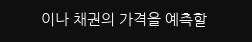이나 채권의 가격을 예측할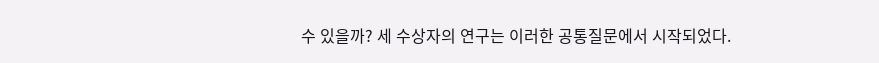수 있을까? 세 수상자의 연구는 이러한 공통질문에서 시작되었다.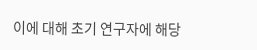이에 대해 초기 연구자에 해당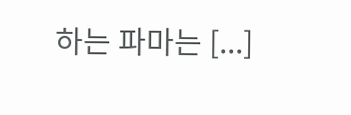하는 파마는 [...]